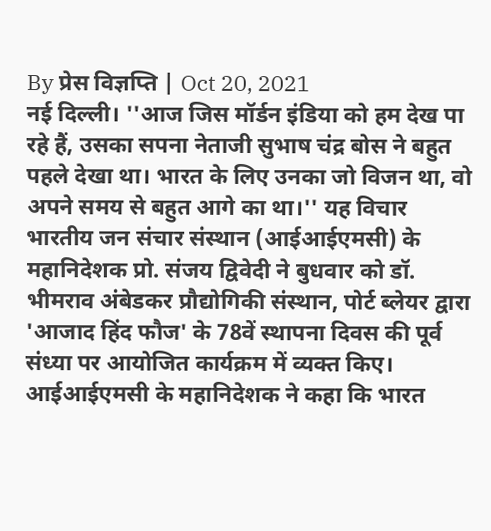By प्रेस विज्ञप्ति | Oct 20, 2021
नई दिल्ली। ''आज जिस मॉर्डन इंडिया को हम देख पा रहे हैं, उसका सपना नेताजी सुभाष चंद्र बोस ने बहुत पहले देखा था। भारत के लिए उनका जो विजन था, वो अपने समय से बहुत आगे का था।'' यह विचार भारतीय जन संचार संस्थान (आईआईएमसी) के महानिदेशक प्रो. संजय द्विवेदी ने बुधवार को डॉ. भीमराव अंबेडकर प्रौद्योगिकी संस्थान, पोर्ट ब्लेयर द्वारा 'आजाद हिंद फौज' के 78वें स्थापना दिवस की पूर्व संध्या पर आयोजित कार्यक्रम में व्यक्त किए।
आईआईएमसी के महानिदेशक ने कहा कि भारत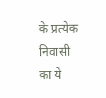के प्रत्येक निवासी का ये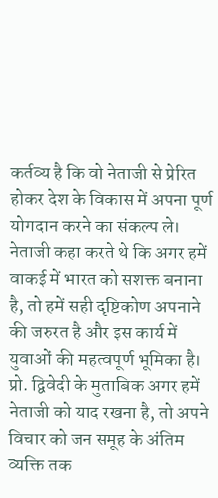कर्तव्य है कि वो नेताजी से प्रेरित होकर देश के विकास में अपना पूर्ण योगदान करने का संकल्प ले। नेताजी कहा करते थे कि अगर हमें वाकई में भारत को सशक्त बनाना है, तो हमें सही दृष्टिकोण अपनाने की जरुरत है और इस कार्य में युवाओं की महत्वपूर्ण भूमिका है। प्रो. द्विवेदी के मुताबिक अगर हमें नेताजी को याद रखना है, तो अपने विचार को जन समूह के अंतिम व्यक्ति तक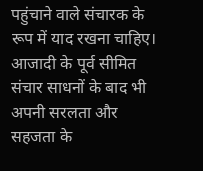पहुंचाने वाले संचारक के रूप में याद रखना चाहिए। आजादी के पूर्व सीमित संचार साधनों के बाद भी अपनी सरलता और सहजता के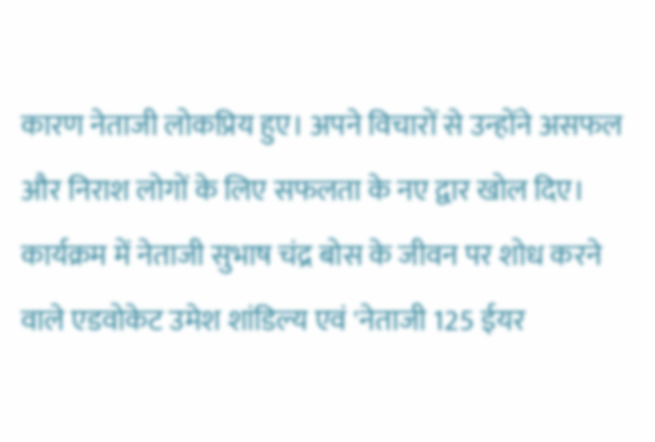कारण नेताजी लोकप्रिय हुए। अपने विचारों से उन्होंने असफल और निराश लोगों के लिए सफलता के नए द्वार खोल दिए। कार्यक्रम में नेताजी सुभाष चंद्र बोस के जीवन पर शोध करने वाले एडवोकेट उमेश शांडिल्य एवं 'नेताजी 125 ईयर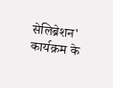सेलिब्रेशन' कार्यक्रम के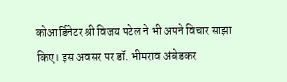कोआर्डिनेटर श्री विजय पटेल ने भी अपने विचार साझा किए। इस अवसर पर डॉ. भीमराव अंबेडकर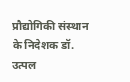प्रौद्योगिकी संस्थान के निदेशक डॉ. उत्पल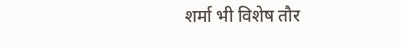शर्मा भी विशेष तौर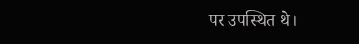पर उपस्थित थे।